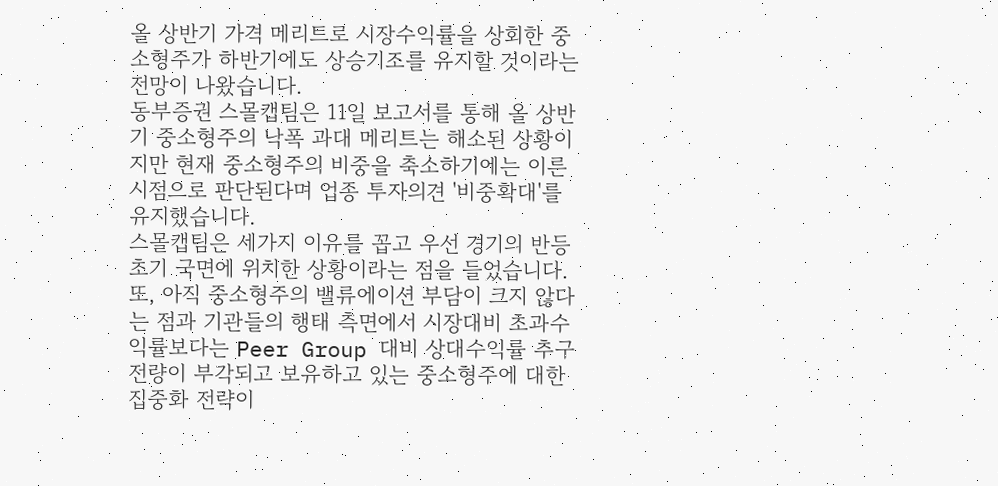올 상반기 가격 메리트로 시장수익률을 상회한 중소형주가 하반기에도 상승기조를 유지할 것이라는 전망이 나왔습니다.
동부증권 스몰캡팀은 11일 보고서를 통해 올 상반기 중소형주의 낙폭 과대 메리트는 해소된 상황이지만 현재 중소형주의 비중을 축소하기에는 이른 시점으로 판단된다며 업종 투자의견 '비중확대'를 유지했습니다.
스몰캡팀은 세가지 이유를 꼽고 우선 경기의 반등 초기 국면에 위치한 상황이라는 점을 들었습니다. 또, 아직 중소형주의 밸류에이션 부담이 크지 않다는 점과 기관들의 행태 측면에서 시장대비 초과수익률보다는 Peer Group 대비 상대수익률 추구 전량이 부각되고 보유하고 있는 중소형주에 대한 집중화 전략이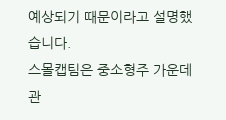예상되기 때문이라고 설명했습니다.
스몰캡팀은 중소형주 가운데 관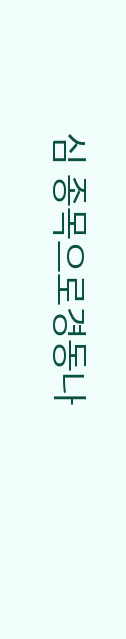심 종목으로경동나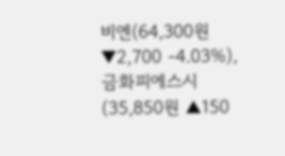비엔(64,300원 ▼2,700 -4.03%),금화피에스시(35,850원 ▲150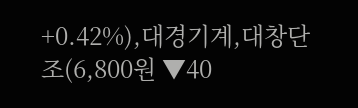+0.42%),대경기계,대창단조(6,800원 ▼40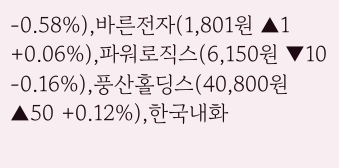-0.58%),바른전자(1,801원 ▲1 +0.06%),파워로직스(6,150원 ▼10 -0.16%),풍산홀딩스(40,800원 ▲50 +0.12%),한국내화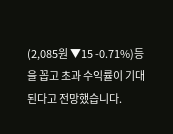(2,085원 ▼15 -0.71%)등을 꼽고 초과 수익률이 기대된다고 전망했습니다.